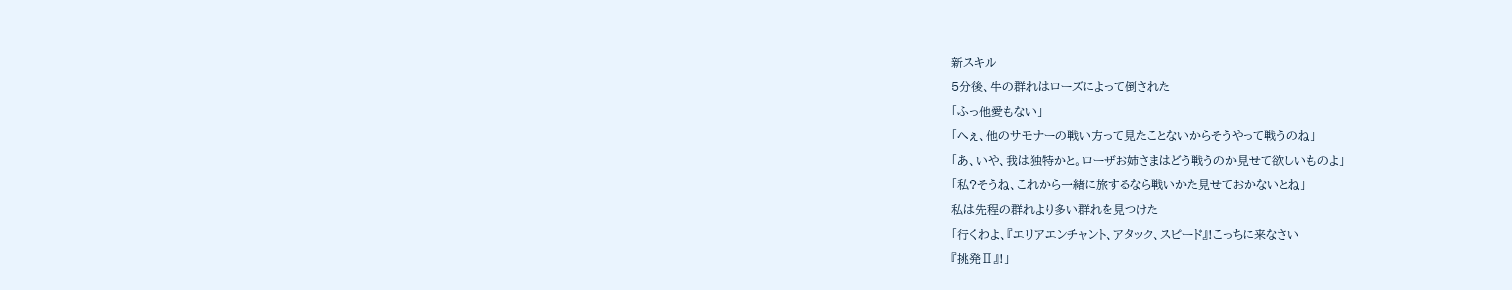新スキル
5分後、牛の群れはローズによって倒された
「ふっ他愛もない」
「へぇ、他のサモナーの戦い方って見たことないからそうやって戦うのね」
「あ、いや、我は独特かと。ローザお姉さまはどう戦うのか見せて欲しいものよ」
「私?そうね、これから一緒に旅するなら戦いかた見せておかないとね」
私は先程の群れより多い群れを見つけた
「行くわよ、『エリアエンチャント、アタック、スピード』!こっちに来なさい
『挑発Ⅱ』!」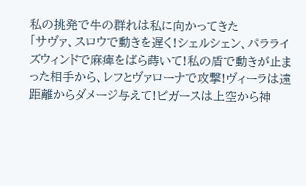私の挑発で牛の群れは私に向かってきた
「サヴァ、スロウで動きを遅く!シェルシェン、パラライズウィンドで麻痺をばら蒔いて!私の盾で動きが止まった相手から、レフとヴァローナで攻撃!ヴィーラは遠距離からダメージ与えて!ピガースは上空から神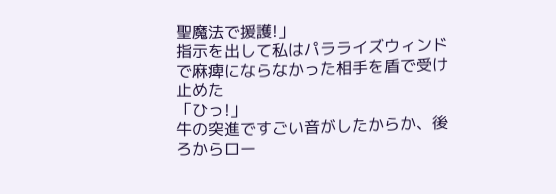聖魔法で援護!」
指示を出して私はパラライズウィンドで麻痺にならなかった相手を盾で受け止めた
「ひっ!」
牛の突進ですごい音がしたからか、後ろからロー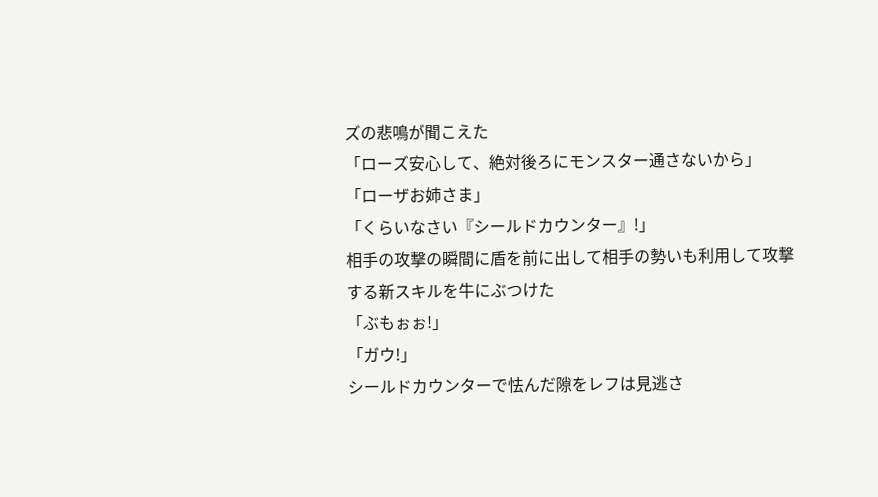ズの悲鳴が聞こえた
「ローズ安心して、絶対後ろにモンスター通さないから」
「ローザお姉さま」
「くらいなさい『シールドカウンター』!」
相手の攻撃の瞬間に盾を前に出して相手の勢いも利用して攻撃する新スキルを牛にぶつけた
「ぶもぉぉ!」
「ガウ!」
シールドカウンターで怯んだ隙をレフは見逃さ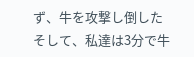ず、牛を攻撃し倒した
そして、私達は3分で牛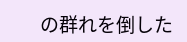の群れを倒した